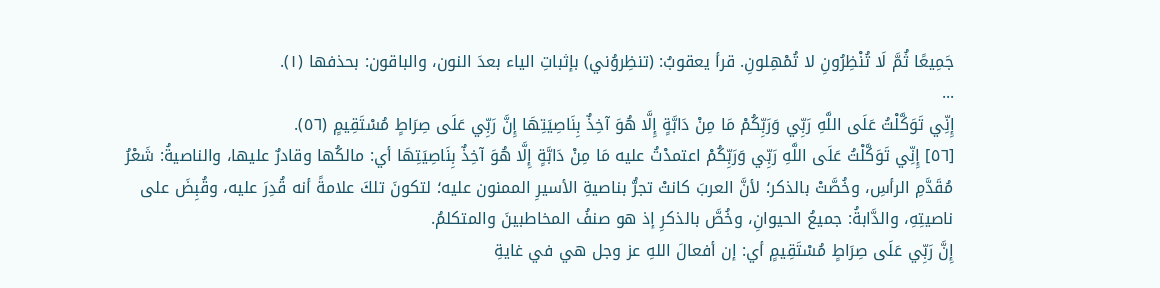جَمِيعًا ثُمَّ لَا تُنْظِرُونِ لا تُمْهِلونِ. قرأ يعقوبُ: (تنظِروُني) بإثباتِ الياء بعدَ النون، والباقون: بحذفها (١).
...
إِنِّي تَوَكَّلْتُ عَلَى اللَّهِ رَبِّي وَرَبِّكُمْ مَا مِنْ دَابَّةٍ إِلَّا هُوَ آخِذٌ بِنَاصِيَتِهَا إِنَّ رَبِّي عَلَى صِرَاطٍ مُسْتَقِيمٍ (٥٦).
[٥٦] إِنِّي تَوَكَّلْتُ عَلَى اللَّهِ رَبِّي وَرَبِّكُمْ اعتمدْتُ عليه مَا مِنْ دَابَّةٍ إِلَّا هُوَ آخِذٌ بِنَاصِيَتِهَا أي: مالكُها وقادرٌ عليها، والناصيةُ: شَعْرُ مُقَدَّمِ الرأسِ، وخُصَّتْ بالذكر؛ لأنَّ العربَ كانتْ تجرُّ بناصيةِ الأسيرِ الممنون عليه؛ لتكونَ تلكَ علامةً أنه قُدِرَ عليه، وقُبِضَ على ناصيتِهِ، والدَّابةُ: جميعُ الحيوانِ، وخُصَّ بالذكرِ إذ هو صنفُ المخاطبينَ والمتكلمُ.
إِنَّ رَبِّي عَلَى صِرَاطٍ مُسْتَقِيمٍ أي: إن أفعالَ اللهِ عز وجل هي في غايةِ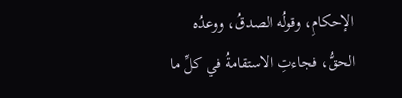الإحكامِ، وقولُه الصدقُ، ووعدُه الحقُّ، فجاءتِ الاستقامةُ في كلِّ ما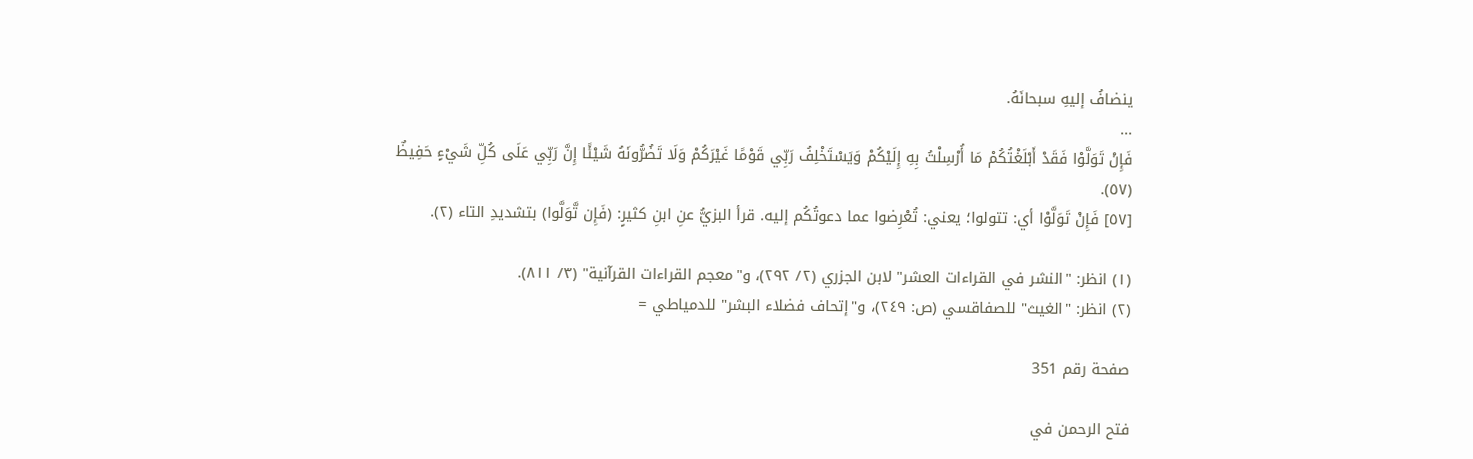ينضافُ إليهِ سبحانَهُ.
...
فَإِنْ تَوَلَّوْا فَقَدْ أَبْلَغْتُكُمْ مَا أُرْسِلْتُ بِهِ إِلَيْكُمْ وَيَسْتَخْلِفُ رَبِّي قَوْمًا غَيْرَكُمْ وَلَا تَضُرُّونَهُ شَيْئًا إِنَّ رَبِّي عَلَى كُلِّ شَيْءٍ حَفِيظٌ (٥٧).
[٥٧] فَإِنْ تَوَلَّوْا أي: تتولوا؛ يعني: تُعْرِضوا عما دعوتُكُم إليه. قرأ البزيُّ عنِ ابنِ كثيرٍ: (فَإِن تَّوَلَّوا) بتشديدِ التاء (٢).

(١) انظر: "النشر في القراءات العشر" لابن الجزري (٢/ ٢٩٢)، و"معجم القراءات القرآنية" (٣/ ٨١١).
(٢) انظر: "الغيث" للصفاقسي (ص: ٢٤٩)، و"إتحاف فضلاء البشر" للدمياطي =

صفحة رقم 351

فتح الرحمن في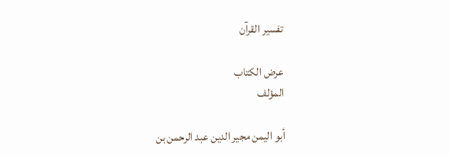تفسير القرآن

عرض الكتاب
المؤلف

أبو اليمن مجير الدين عبد الرحمن بن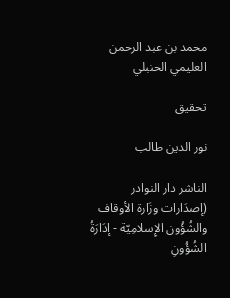محمد بن عبد الرحمن العليمي الحنبلي

تحقيق

نور الدين طالب

الناشر دار النوادر (إصدَارات وزَارة الأوقاف والشُؤُون الإِسلامِيّة - إدَارَةُ الشُؤُونِ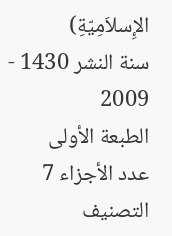الإِسلاَمِيّةِ)
سنة النشر 1430 - 2009
الطبعة الأولى
عدد الأجزاء 7
التصنيف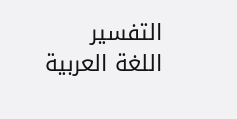التفسير
اللغة العربية